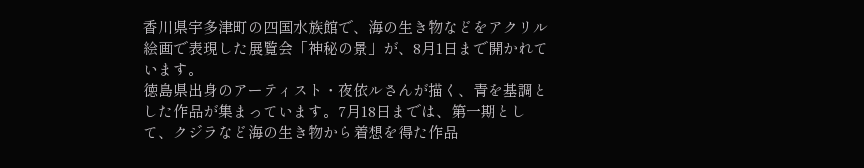香川県宇多津町の四国水族館で、海の生き物などをアクリル絵画で表現した展覧会「神秘の景」が、8月1日まで開かれています。
徳島県出身のアーティスト・夜依ルさんが描く、青を基調とした作品が集まっています。7月18日までは、第一期として、クジラなど海の生き物から着想を得た作品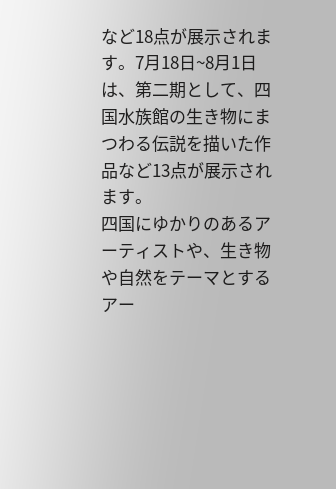など18点が展示されます。7月18日~8月1日は、第二期として、四国水族館の生き物にまつわる伝説を描いた作品など13点が展示されます。
四国にゆかりのあるアーティストや、生き物や自然をテーマとするアー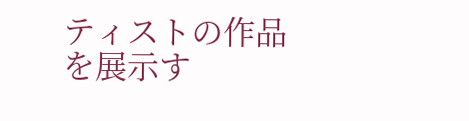ティストの作品を展示す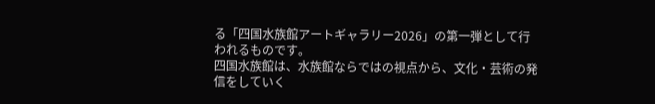る「四国水族館アートギャラリー2026」の第一弾として行われるものです。
四国水族館は、水族館ならではの視点から、文化・芸術の発信をしていく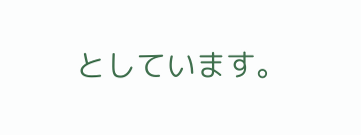としています。